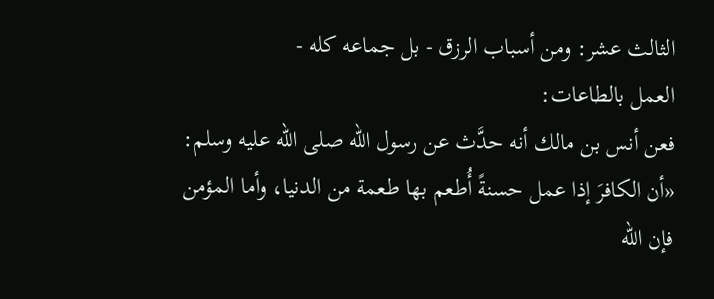الثالث عشر: ومن أسباب الرزق - بل جماعه كله -
العمل بالطاعات:
فعن أنس بن مالك أنه حدَّث عن رسول الله صلى الله عليه وسلم: «أن الكافرَ إذا عمل حسنةً أُطعم بها طعمة من الدنيا، وأما المؤمن فإن الله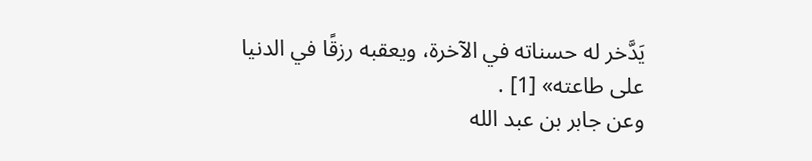يَدَّخر له حسناته في الآخرة، ويعقبه رزقًا في الدنيا على طاعته» [1] .
وعن جابر بن عبد الله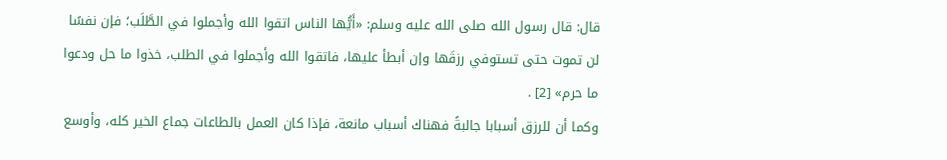قال: قال رسول الله صلى الله عليه وسلم: «أَيُّها الناس اتقوا الله وأجملوا في الطَّلَب؛ فإن نفسًا لن تموت حتى تستوفي رزقَها وإن أبطأ عليها، فاتقوا الله وأجملوا في الطلب، خذوا ما حل ودعوا ما حرم» [2] .
وكما أن للرزق أسبابا جالبةً فهناك أسباب مانعة، فإذا كان العمل بالطاعات جماع الخير كله، وأوسع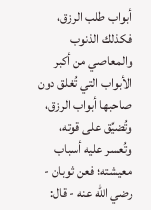أبواب طلب الرزق، فكذلك الذنوب والمعاصي من أكبر الأبواب التي تُغلق دون صاحبها أبواب الرزق، وتُضيِّق على قوته، وتُعسر عليه أسباب معيشته؛ فعن ثوبان - رضي الله عنه - قال: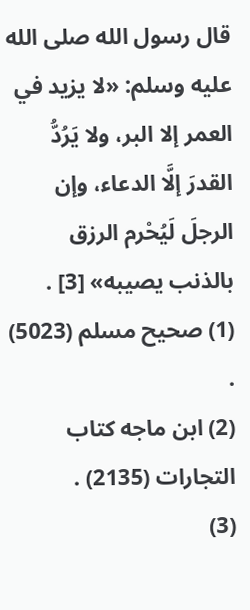قال رسول الله صلى الله عليه وسلم: «لا يزيد في العمر إلا البر، ولا يَرُدُّ القدرَ إلَّا الدعاء، وإن الرجلَ لَيُحْرم الرزق بالذنب يصيبه» [3] .
(1) صحيح مسلم (5023) .
(2) ابن ماجه كتاب التجارات (2135) .
(3)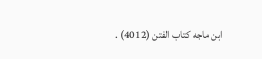ابن ماجه كتاب الفتن (4012) .